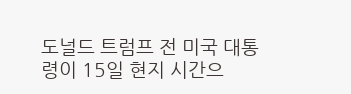도널드 트럼프 전 미국 대통령이 15일 현지 시간으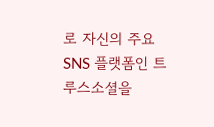로 자신의 주요 SNS 플랫폼인 트루스소셜을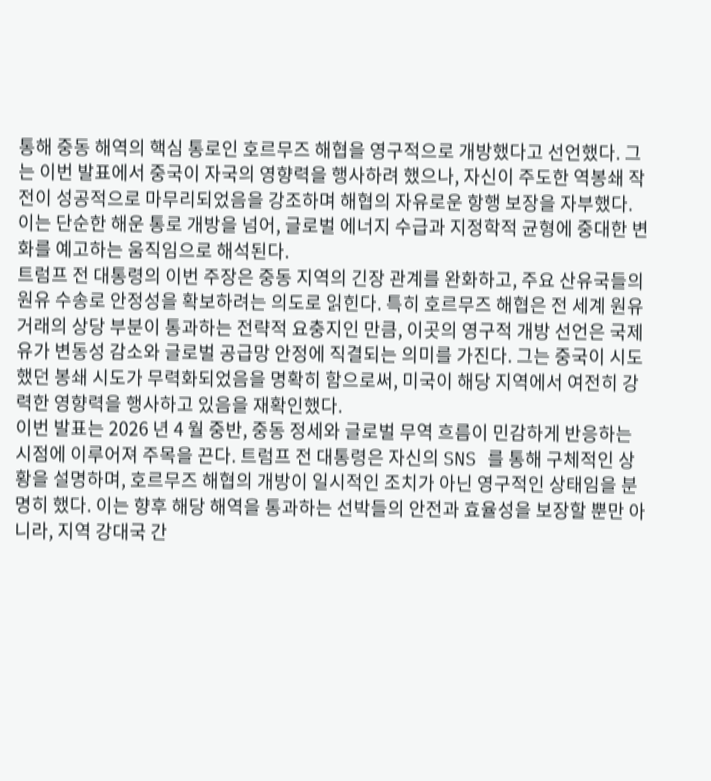통해 중동 해역의 핵심 통로인 호르무즈 해협을 영구적으로 개방했다고 선언했다. 그는 이번 발표에서 중국이 자국의 영향력을 행사하려 했으나, 자신이 주도한 역봉쇄 작전이 성공적으로 마무리되었음을 강조하며 해협의 자유로운 항행 보장을 자부했다. 이는 단순한 해운 통로 개방을 넘어, 글로벌 에너지 수급과 지정학적 균형에 중대한 변화를 예고하는 움직임으로 해석된다.
트럼프 전 대통령의 이번 주장은 중동 지역의 긴장 관계를 완화하고, 주요 산유국들의 원유 수송로 안정성을 확보하려는 의도로 읽힌다. 특히 호르무즈 해협은 전 세계 원유 거래의 상당 부분이 통과하는 전략적 요충지인 만큼, 이곳의 영구적 개방 선언은 국제 유가 변동성 감소와 글로벌 공급망 안정에 직결되는 의미를 가진다. 그는 중국이 시도했던 봉쇄 시도가 무력화되었음을 명확히 함으로써, 미국이 해당 지역에서 여전히 강력한 영향력을 행사하고 있음을 재확인했다.
이번 발표는 2026 년 4 월 중반, 중동 정세와 글로벌 무역 흐름이 민감하게 반응하는 시점에 이루어져 주목을 끈다. 트럼프 전 대통령은 자신의 SNS 를 통해 구체적인 상황을 설명하며, 호르무즈 해협의 개방이 일시적인 조치가 아닌 영구적인 상태임을 분명히 했다. 이는 향후 해당 해역을 통과하는 선박들의 안전과 효율성을 보장할 뿐만 아니라, 지역 강대국 간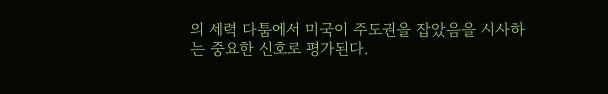의 세력 다툼에서 미국이 주도권을 잡았음을 시사하는 중요한 신호로 평가된다.